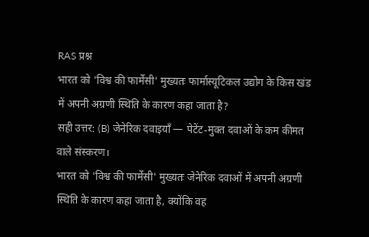RAS प्रश्न
भारत को 'विश्व की फार्मेसी' मुख्यतः फार्मास्यूटिकल उद्योग के किस खंड में अपनी अग्रणी स्थिति के कारण कहा जाता है?
सही उत्तर: (B) जेनेरिक दवाइयाँ — पेटेंट-मुक्त दवाओं के कम कीमत वाले संस्करण।
भारत को 'विश्व की फार्मेसी' मुख्यतः जेनेरिक दवाओं में अपनी अग्रणी स्थिति के कारण कहा जाता है, क्योंकि वह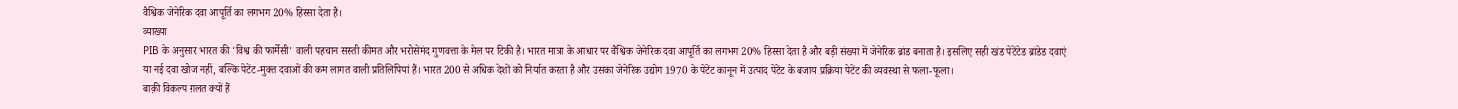वैश्विक जेनेरिक दवा आपूर्ति का लगभग 20% हिस्सा देता है।
व्याख्या
PIB के अनुसार भारत की 'विश्व की फार्मेसी' वाली पहचान सस्ती कीमत और भरोसेमंद गुणवत्ता के मेल पर टिकी है। भारत मात्रा के आधार पर वैश्विक जेनेरिक दवा आपूर्ति का लगभग 20% हिस्सा देता है और बड़ी संख्या में जेनेरिक ब्रांड बनाता है। इसलिए सही खंड पेटेंटेड ब्रांडेड दवाएं या नई दवा खोज नहीं, बल्कि पेटेंट-मुक्त दवाओं की कम लागत वाली प्रतिलिपियां हैं। भारत 200 से अधिक देशों को निर्यात करता है और उसका जेनेरिक उद्योग 1970 के पेटेंट कानून में उत्पाद पेटेंट के बजाय प्रक्रिया पेटेंट की व्यवस्था से फला-फूला।
बाक़ी विकल्प ग़लत क्यों हैं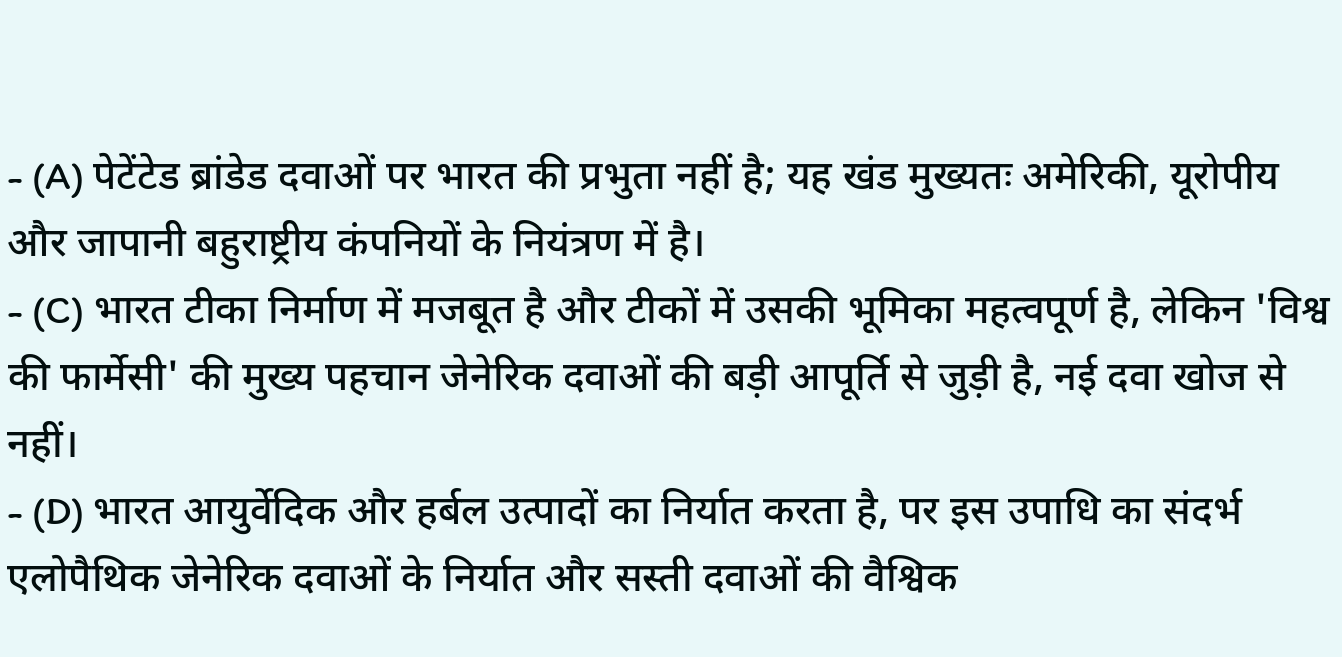- (A) पेटेंटेड ब्रांडेड दवाओं पर भारत की प्रभुता नहीं है; यह खंड मुख्यतः अमेरिकी, यूरोपीय और जापानी बहुराष्ट्रीय कंपनियों के नियंत्रण में है।
- (C) भारत टीका निर्माण में मजबूत है और टीकों में उसकी भूमिका महत्वपूर्ण है, लेकिन 'विश्व की फार्मेसी' की मुख्य पहचान जेनेरिक दवाओं की बड़ी आपूर्ति से जुड़ी है, नई दवा खोज से नहीं।
- (D) भारत आयुर्वेदिक और हर्बल उत्पादों का निर्यात करता है, पर इस उपाधि का संदर्भ एलोपैथिक जेनेरिक दवाओं के निर्यात और सस्ती दवाओं की वैश्विक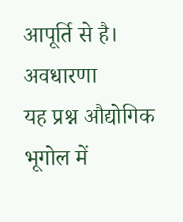आपूर्ति से है।
अवधारणा
यह प्रश्न औद्योगिक भूगोल में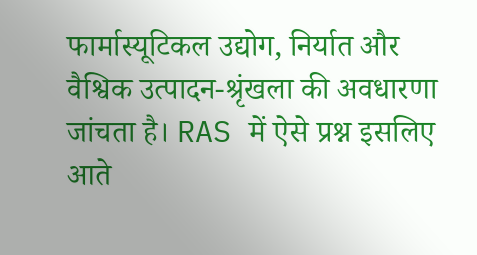फार्मास्यूटिकल उद्योग, निर्यात और वैश्विक उत्पादन-श्रृंखला की अवधारणा जांचता है। RAS में ऐसे प्रश्न इसलिए आते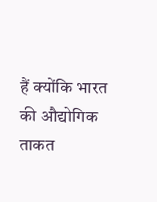हैं क्योंकि भारत की औद्योगिक ताकत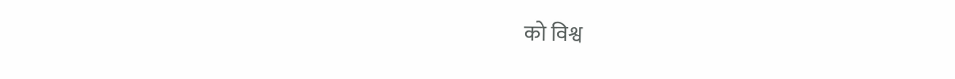को विश्व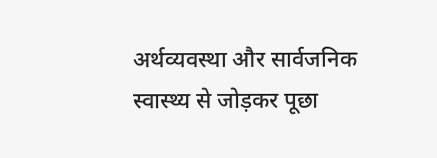अर्थव्यवस्था और सार्वजनिक स्वास्थ्य से जोड़कर पूछा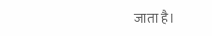जाता है।